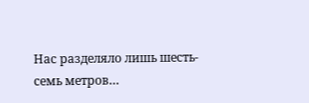Нас разделяло лишь шесть-семь метров…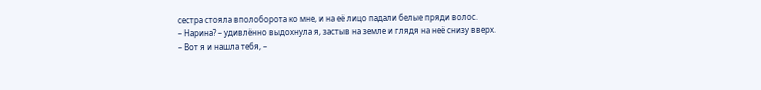сестра стояла вполоборота ко мне, и на её лицо падали белые пряди волос.
– Нарина? – удивлённо выдохнула я, застыв на земле и глядя на неё снизу вверх.
– Вот я и нашла тебя, –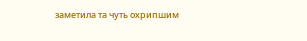заметила та чуть охрипшим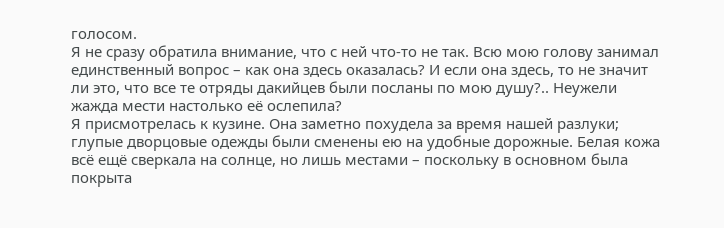голосом.
Я не сразу обратила внимание, что с ней что-то не так. Всю мою голову занимал единственный вопрос – как она здесь оказалась? И если она здесь, то не значит ли это, что все те отряды дакийцев были посланы по мою душу?.. Неужели жажда мести настолько её ослепила?
Я присмотрелась к кузине. Она заметно похудела за время нашей разлуки; глупые дворцовые одежды были сменены ею на удобные дорожные. Белая кожа всё ещё сверкала на солнце, но лишь местами – поскольку в основном была покрыта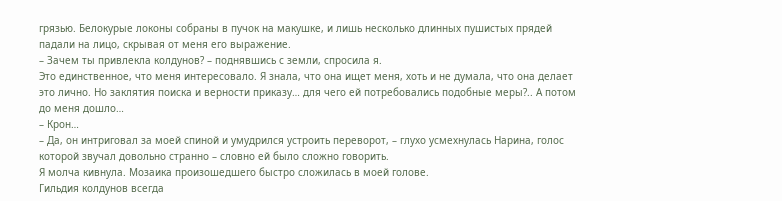грязью. Белокурые локоны собраны в пучок на макушке, и лишь несколько длинных пушистых прядей падали на лицо, скрывая от меня его выражение.
– Зачем ты привлекла колдунов? – поднявшись с земли, спросила я.
Это единственное, что меня интересовало. Я знала, что она ищет меня, хоть и не думала, что она делает это лично. Но заклятия поиска и верности приказу… для чего ей потребовались подобные меры?.. А потом до меня дошло…
– Крон…
– Да, он интриговал за моей спиной и умудрился устроить переворот, – глухо усмехнулась Нарина, голос которой звучал довольно странно – словно ей было сложно говорить.
Я молча кивнула. Мозаика произошедшего быстро сложилась в моей голове.
Гильдия колдунов всегда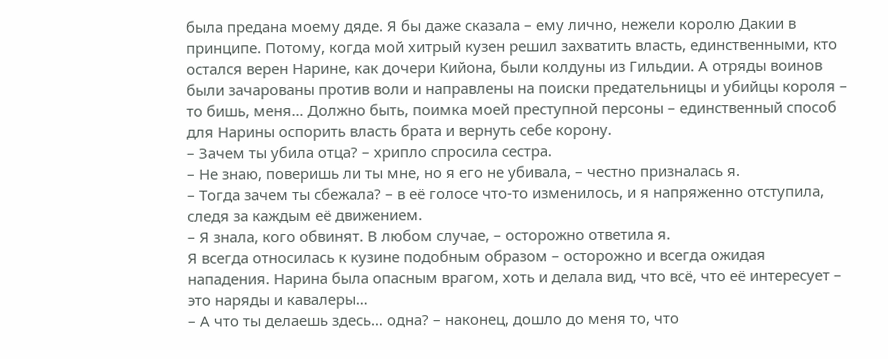была предана моему дяде. Я бы даже сказала – ему лично, нежели королю Дакии в принципе. Потому, когда мой хитрый кузен решил захватить власть, единственными, кто остался верен Нарине, как дочери Кийона, были колдуны из Гильдии. А отряды воинов были зачарованы против воли и направлены на поиски предательницы и убийцы короля – то бишь, меня… Должно быть, поимка моей преступной персоны – единственный способ для Нарины оспорить власть брата и вернуть себе корону.
– Зачем ты убила отца? – хрипло спросила сестра.
– Не знаю, поверишь ли ты мне, но я его не убивала, – честно призналась я.
– Тогда зачем ты сбежала? – в её голосе что-то изменилось, и я напряженно отступила, следя за каждым её движением.
– Я знала, кого обвинят. В любом случае, – осторожно ответила я.
Я всегда относилась к кузине подобным образом – осторожно и всегда ожидая нападения. Нарина была опасным врагом, хоть и делала вид, что всё, что её интересует – это наряды и кавалеры…
– А что ты делаешь здесь… одна? – наконец, дошло до меня то, что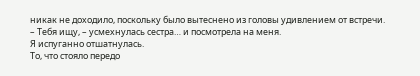никак не доходило, поскольку было вытеснено из головы удивлением от встречи.
– Тебя ищу, – усмехнулась сестра… и посмотрела на меня.
Я испуганно отшатнулась.
То, что стояло передо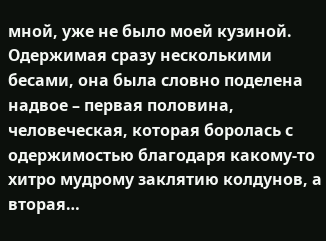мной, уже не было моей кузиной.
Одержимая сразу несколькими бесами, она была словно поделена надвое – первая половина, человеческая, которая боролась с одержимостью благодаря какому-то хитро мудрому заклятию колдунов, а вторая…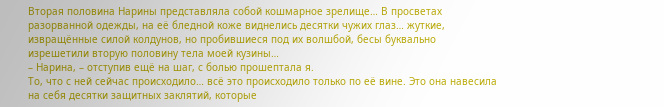Вторая половина Нарины представляла собой кошмарное зрелище… В просветах разорванной одежды, на её бледной коже виднелись десятки чужих глаз… жуткие, извращённые силой колдунов, но пробившиеся под их волшбой, бесы буквально изрешетили вторую половину тела моей кузины…
– Нарина, – отступив ещё на шаг, с болью прошептала я.
То, что с ней сейчас происходило… всё это происходило только по её вине. Это она навесила на себя десятки защитных заклятий, которые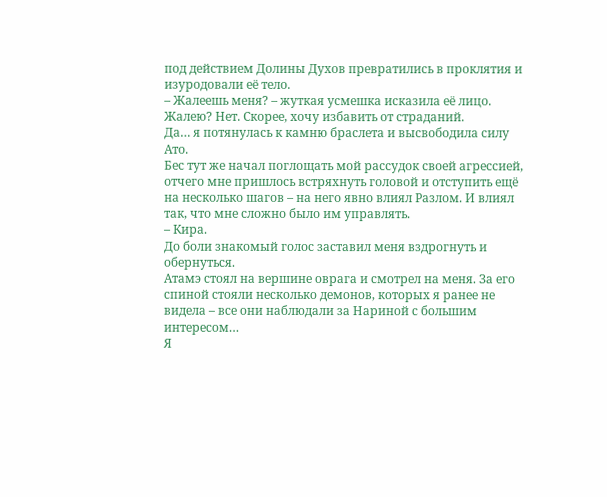под действием Долины Духов превратились в проклятия и изуродовали её тело.
– Жалеешь меня? – жуткая усмешка исказила её лицо.
Жалею? Нет. Скорее, хочу избавить от страданий.
Да… я потянулась к камню браслета и высвободила силу Ато.
Бес тут же начал поглощать мой рассудок своей агрессией, отчего мне пришлось встряхнуть головой и отступить ещё на несколько шагов – на него явно влиял Разлом. И влиял так, что мне сложно было им управлять.
– Кира.
До боли знакомый голос заставил меня вздрогнуть и обернуться.
Атамэ стоял на вершине оврага и смотрел на меня. За его спиной стояли несколько демонов, которых я ранее не видела – все они наблюдали за Нариной с большим интересом…
Я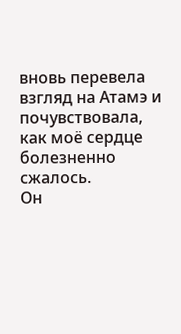вновь перевела взгляд на Атамэ и почувствовала, как моё сердце болезненно сжалось.
Он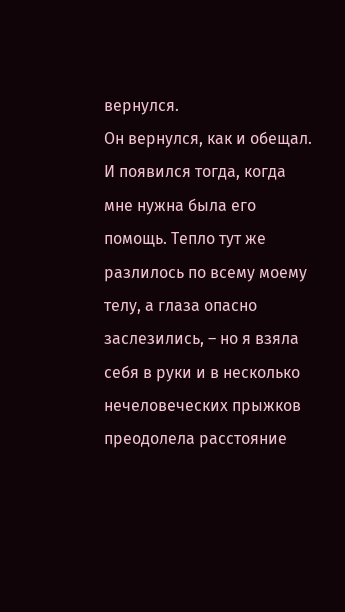вернулся.
Он вернулся, как и обещал.
И появился тогда, когда мне нужна была его помощь. Тепло тут же разлилось по всему моему телу, а глаза опасно заслезились, – но я взяла себя в руки и в несколько нечеловеческих прыжков преодолела расстояние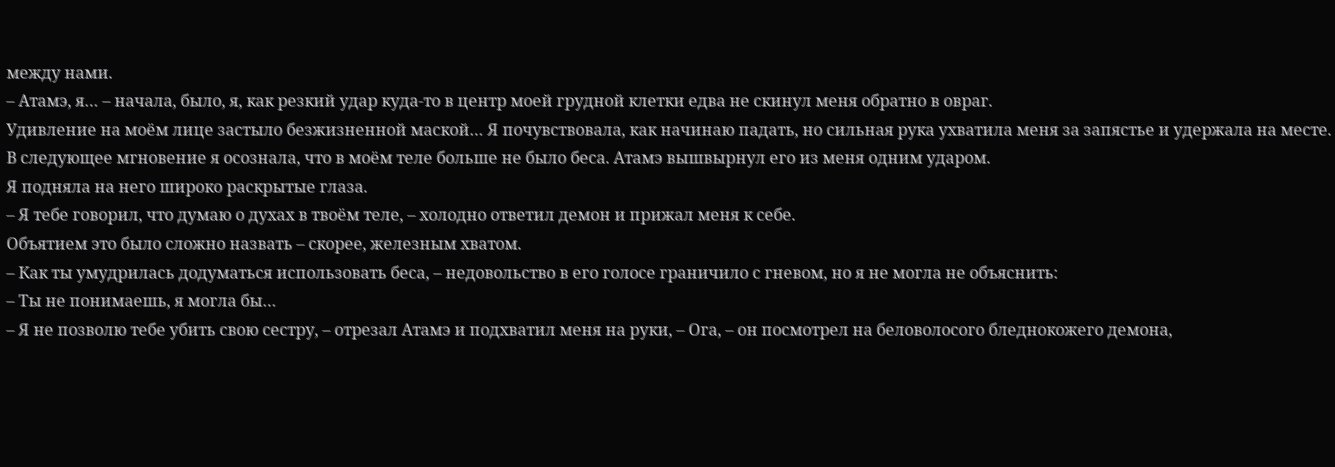между нами.
– Атамэ, я… – начала, было, я, как резкий удар куда-то в центр моей грудной клетки едва не скинул меня обратно в овраг.
Удивление на моём лице застыло безжизненной маской… Я почувствовала, как начинаю падать, но сильная рука ухватила меня за запястье и удержала на месте. В следующее мгновение я осознала, что в моём теле больше не было беса. Атамэ вышвырнул его из меня одним ударом.
Я подняла на него широко раскрытые глаза.
– Я тебе говорил, что думаю о духах в твоём теле, – холодно ответил демон и прижал меня к себе.
Объятием это было сложно назвать – скорее, железным хватом.
– Как ты умудрилась додуматься использовать беса, – недовольство в его голосе граничило с гневом, но я не могла не объяснить:
– Ты не понимаешь, я могла бы…
– Я не позволю тебе убить свою сестру, – отрезал Атамэ и подхватил меня на руки, – Ога, – он посмотрел на беловолосого бледнокожего демона,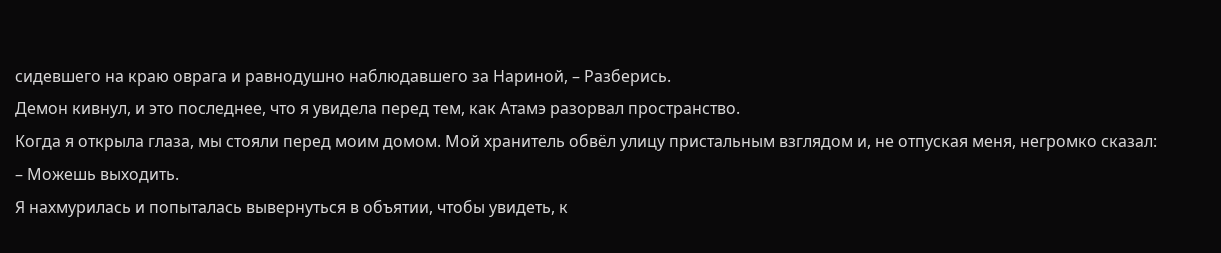сидевшего на краю оврага и равнодушно наблюдавшего за Нариной, – Разберись.
Демон кивнул, и это последнее, что я увидела перед тем, как Атамэ разорвал пространство.
Когда я открыла глаза, мы стояли перед моим домом. Мой хранитель обвёл улицу пристальным взглядом и, не отпуская меня, негромко сказал:
– Можешь выходить.
Я нахмурилась и попыталась вывернуться в объятии, чтобы увидеть, к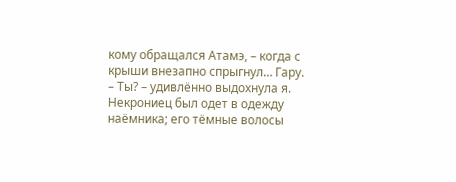кому обращался Атамэ, – когда с крыши внезапно спрыгнул… Гару.
– Ты? – удивлённо выдохнула я.
Некрониец был одет в одежду наёмника; его тёмные волосы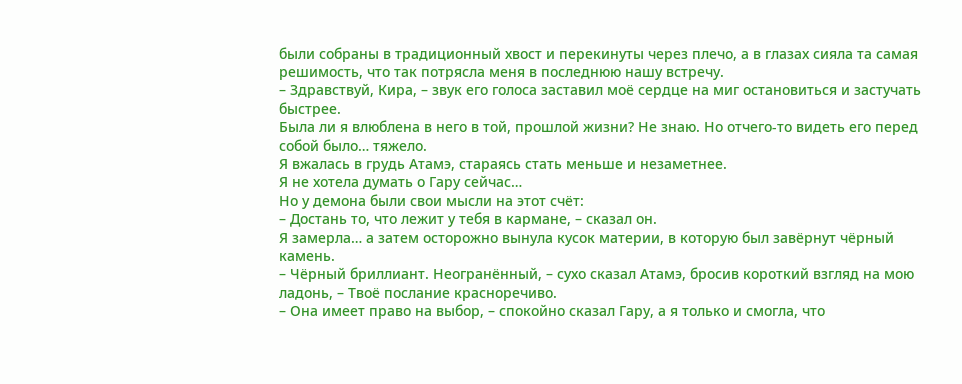были собраны в традиционный хвост и перекинуты через плечо, а в глазах сияла та самая решимость, что так потрясла меня в последнюю нашу встречу.
– Здравствуй, Кира, – звук его голоса заставил моё сердце на миг остановиться и застучать быстрее.
Была ли я влюблена в него в той, прошлой жизни? Не знаю. Но отчего-то видеть его перед собой было… тяжело.
Я вжалась в грудь Атамэ, стараясь стать меньше и незаметнее.
Я не хотела думать о Гару сейчас…
Но у демона были свои мысли на этот счёт:
– Достань то, что лежит у тебя в кармане, – сказал он.
Я замерла… а затем осторожно вынула кусок материи, в которую был завёрнут чёрный камень.
– Чёрный бриллиант. Неогранённый, – сухо сказал Атамэ, бросив короткий взгляд на мою ладонь, – Твоё послание красноречиво.
– Она имеет право на выбор, – спокойно сказал Гару, а я только и смогла, что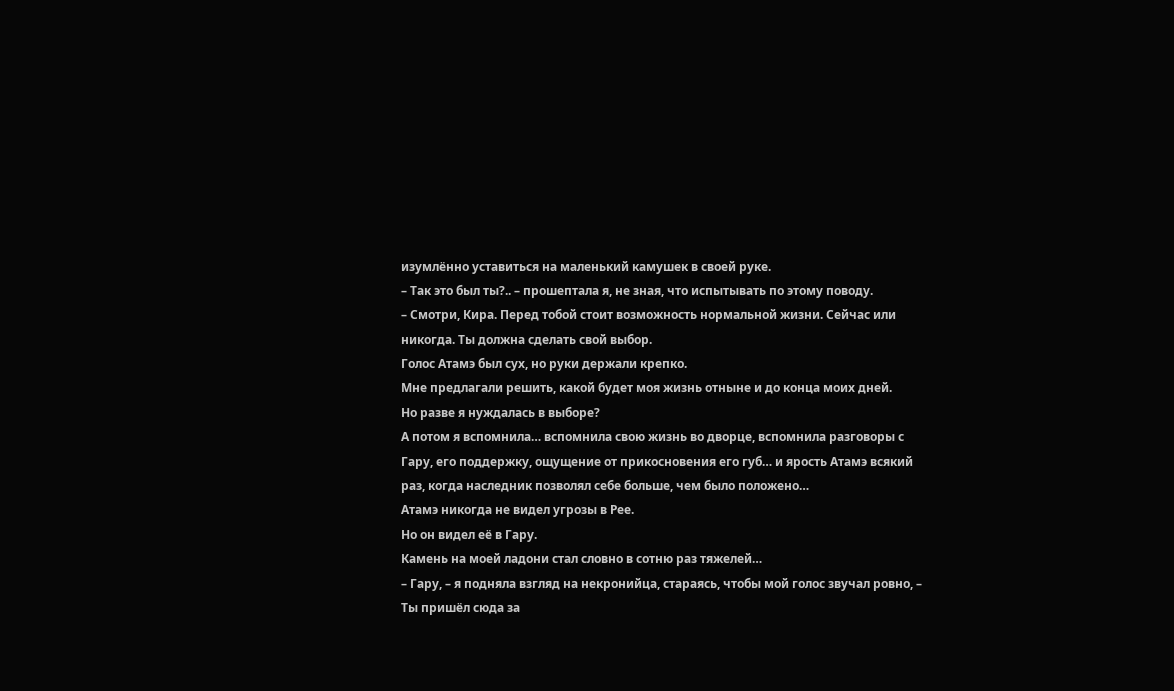изумлённо уставиться на маленький камушек в своей руке.
– Так это был ты?.. – прошептала я, не зная, что испытывать по этому поводу.
– Смотри, Кира. Перед тобой стоит возможность нормальной жизни. Сейчас или никогда. Ты должна сделать свой выбор.
Голос Атамэ был сух, но руки держали крепко.
Мне предлагали решить, какой будет моя жизнь отныне и до конца моих дней.
Но разве я нуждалась в выборе?
А потом я вспомнила… вспомнила свою жизнь во дворце, вспомнила разговоры с Гару, его поддержку, ощущение от прикосновения его губ… и ярость Атамэ всякий раз, когда наследник позволял себе больше, чем было положено…
Атамэ никогда не видел угрозы в Рее.
Но он видел её в Гару.
Камень на моей ладони стал словно в сотню раз тяжелей…
– Гару, – я подняла взгляд на некронийца, стараясь, чтобы мой голос звучал ровно, – Ты пришёл сюда за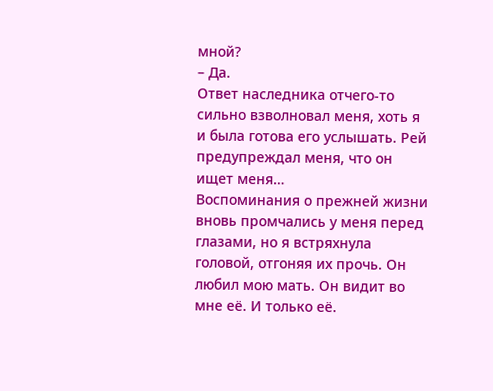мной?
– Да.
Ответ наследника отчего-то сильно взволновал меня, хоть я и была готова его услышать. Рей предупреждал меня, что он ищет меня…
Воспоминания о прежней жизни вновь промчались у меня перед глазами, но я встряхнула головой, отгоняя их прочь. Он любил мою мать. Он видит во мне её. И только её.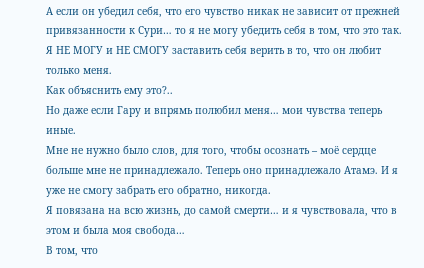А если он убедил себя, что его чувство никак не зависит от прежней привязанности к Сури… то я не могу убедить себя в том, что это так.
Я НЕ МОГУ и НЕ СМОГУ заставить себя верить в то, что он любит только меня.
Как объяснить ему это?..
Но даже если Гару и впрямь полюбил меня… мои чувства теперь иные.
Мне не нужно было слов, для того, чтобы осознать – моё сердце больше мне не принадлежало. Теперь оно принадлежало Атамэ. И я уже не смогу забрать его обратно, никогда.
Я повязана на всю жизнь, до самой смерти… и я чувствовала, что в этом и была моя свобода…
В том, что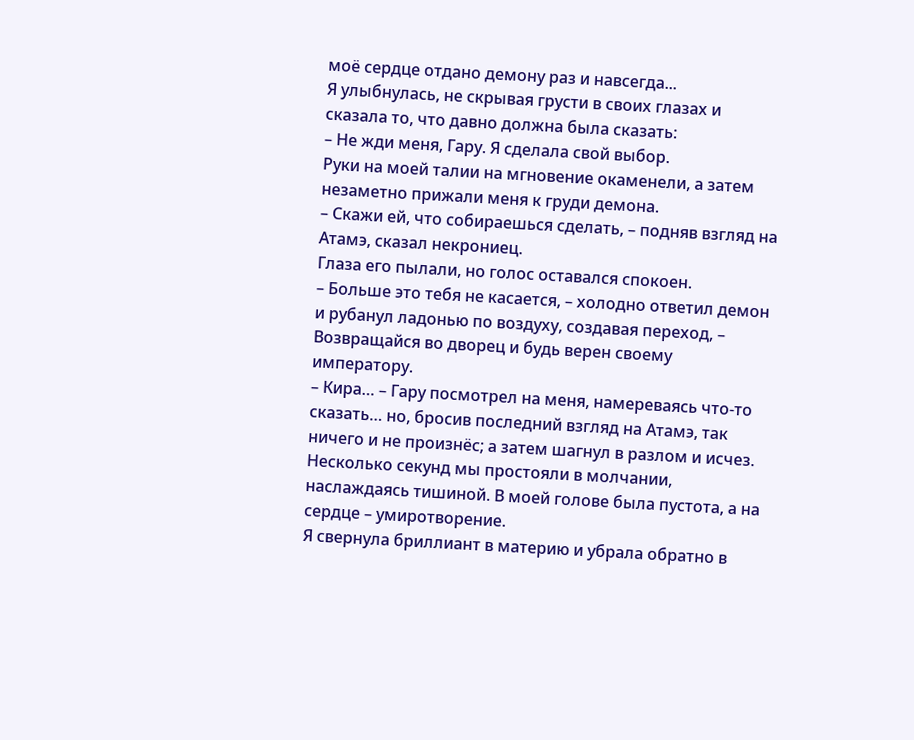моё сердце отдано демону раз и навсегда...
Я улыбнулась, не скрывая грусти в своих глазах и сказала то, что давно должна была сказать:
– Не жди меня, Гару. Я сделала свой выбор.
Руки на моей талии на мгновение окаменели, а затем незаметно прижали меня к груди демона.
– Скажи ей, что собираешься сделать, – подняв взгляд на Атамэ, сказал некрониец.
Глаза его пылали, но голос оставался спокоен.
– Больше это тебя не касается, – холодно ответил демон и рубанул ладонью по воздуху, создавая переход, – Возвращайся во дворец и будь верен своему императору.
– Кира… – Гару посмотрел на меня, намереваясь что-то сказать… но, бросив последний взгляд на Атамэ, так ничего и не произнёс; а затем шагнул в разлом и исчез.
Несколько секунд мы простояли в молчании, наслаждаясь тишиной. В моей голове была пустота, а на сердце – умиротворение.
Я свернула бриллиант в материю и убрала обратно в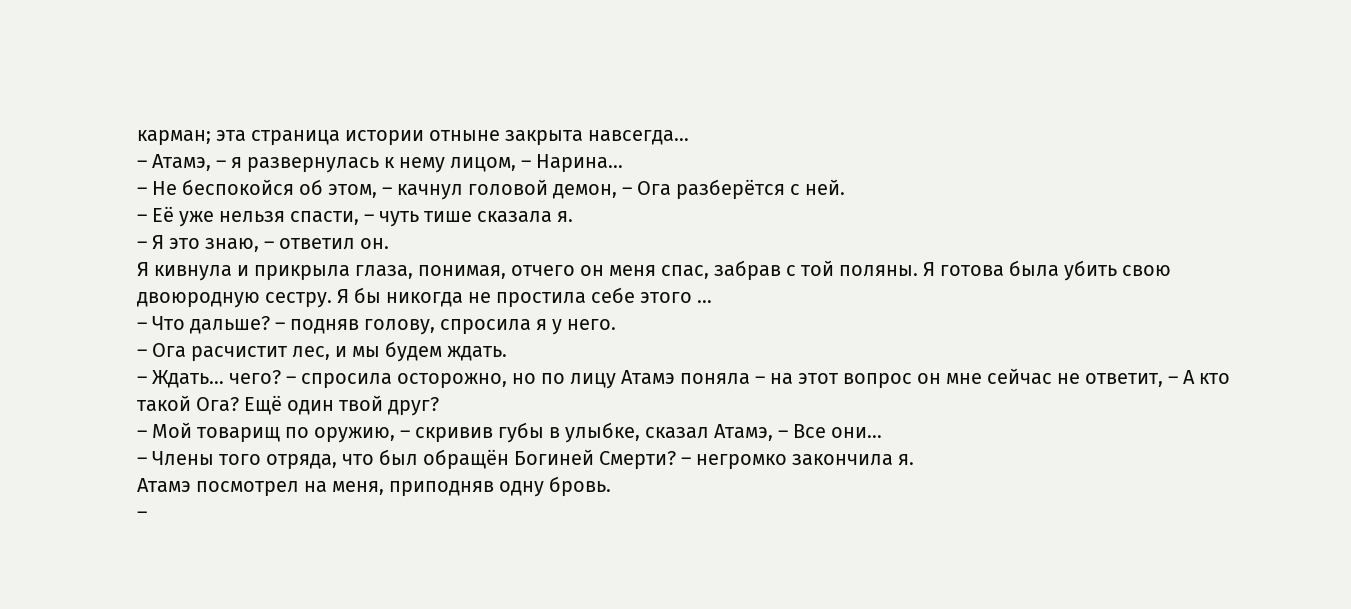карман; эта страница истории отныне закрыта навсегда…
– Атамэ, – я развернулась к нему лицом, – Нарина…
– Не беспокойся об этом, – качнул головой демон, – Ога разберётся с ней.
– Её уже нельзя спасти, – чуть тише сказала я.
– Я это знаю, – ответил он.
Я кивнула и прикрыла глаза, понимая, отчего он меня спас, забрав с той поляны. Я готова была убить свою двоюродную сестру. Я бы никогда не простила себе этого …
– Что дальше? – подняв голову, спросила я у него.
– Ога расчистит лес, и мы будем ждать.
– Ждать… чего? – спросила осторожно, но по лицу Атамэ поняла – на этот вопрос он мне сейчас не ответит, – А кто такой Ога? Ещё один твой друг?
– Мой товарищ по оружию, – скривив губы в улыбке, сказал Атамэ, – Все они…
– Члены того отряда, что был обращён Богиней Смерти? – негромко закончила я.
Атамэ посмотрел на меня, приподняв одну бровь.
–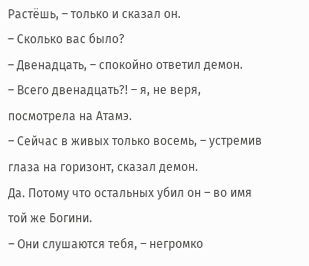Растёшь, – только и сказал он.
– Сколько вас было?
– Двенадцать, – спокойно ответил демон.
– Всего двенадцать?! – я, не веря, посмотрела на Атамэ.
– Сейчас в живых только восемь, – устремив глаза на горизонт, сказал демон.
Да. Потому что остальных убил он – во имя той же Богини.
– Они слушаются тебя, – негромко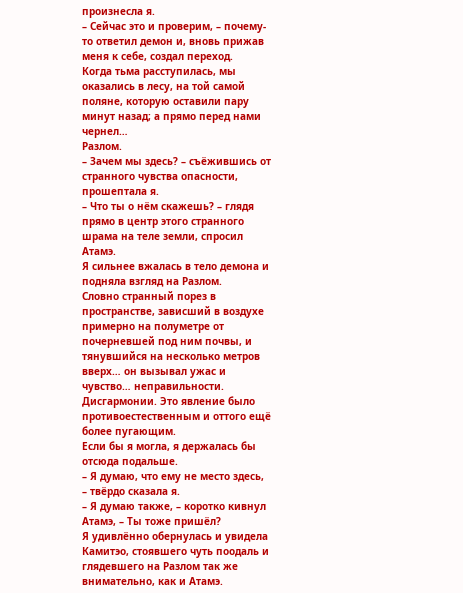произнесла я.
– Сейчас это и проверим, – почему-то ответил демон и, вновь прижав меня к себе, создал переход.
Когда тьма расступилась, мы оказались в лесу, на той самой поляне, которую оставили пару минут назад; а прямо перед нами чернел…
Разлом.
– Зачем мы здесь? – съёжившись от странного чувства опасности, прошептала я.
– Что ты о нём скажешь? – глядя прямо в центр этого странного шрама на теле земли, спросил Атамэ.
Я сильнее вжалась в тело демона и подняла взгляд на Разлом.
Словно странный порез в пространстве, зависший в воздухе примерно на полуметре от почерневшей под ним почвы, и тянувшийся на несколько метров вверх… он вызывал ужас и чувство… неправильности. Дисгармонии. Это явление было противоестественным и оттого ещё более пугающим.
Если бы я могла, я держалась бы отсюда подальше.
– Я думаю, что ему не место здесь, – твёрдо сказала я.
– Я думаю также, – коротко кивнул Атамэ, – Ты тоже пришёл?
Я удивлённо обернулась и увидела Камитэо, стоявшего чуть поодаль и глядевшего на Разлом так же внимательно, как и Атамэ.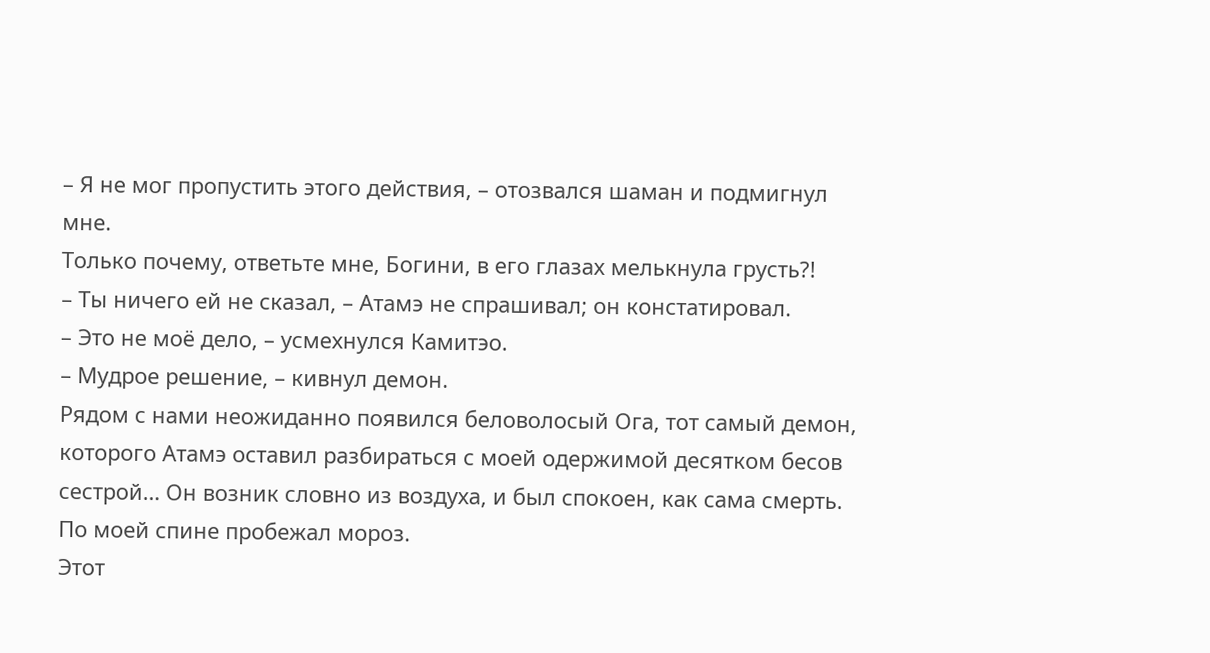– Я не мог пропустить этого действия, – отозвался шаман и подмигнул мне.
Только почему, ответьте мне, Богини, в его глазах мелькнула грусть?!
– Ты ничего ей не сказал, – Атамэ не спрашивал; он констатировал.
– Это не моё дело, – усмехнулся Камитэо.
– Мудрое решение, – кивнул демон.
Рядом с нами неожиданно появился беловолосый Ога, тот самый демон, которого Атамэ оставил разбираться с моей одержимой десятком бесов сестрой… Он возник словно из воздуха, и был спокоен, как сама смерть.
По моей спине пробежал мороз.
Этот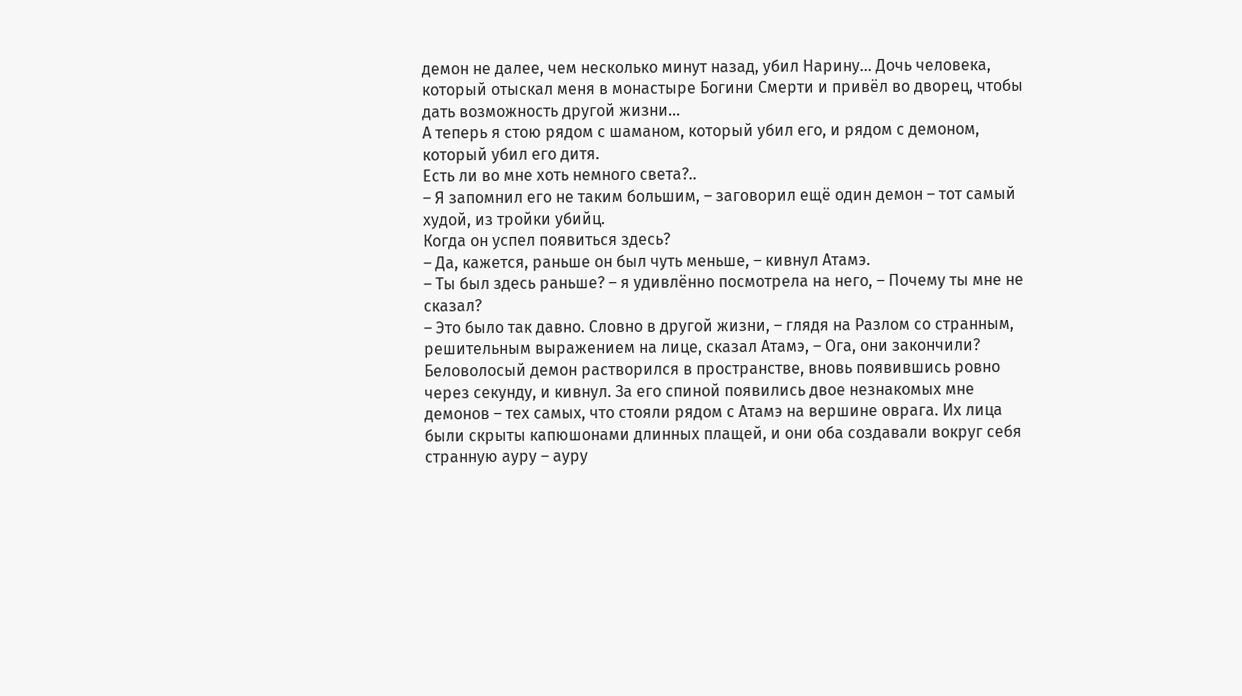демон не далее, чем несколько минут назад, убил Нарину… Дочь человека, который отыскал меня в монастыре Богини Смерти и привёл во дворец, чтобы дать возможность другой жизни…
А теперь я стою рядом с шаманом, который убил его, и рядом с демоном, который убил его дитя.
Есть ли во мне хоть немного света?..
– Я запомнил его не таким большим, – заговорил ещё один демон – тот самый худой, из тройки убийц.
Когда он успел появиться здесь?
– Да, кажется, раньше он был чуть меньше, – кивнул Атамэ.
– Ты был здесь раньше? – я удивлённо посмотрела на него, – Почему ты мне не сказал?
– Это было так давно. Словно в другой жизни, – глядя на Разлом со странным, решительным выражением на лице, сказал Атамэ, – Ога, они закончили?
Беловолосый демон растворился в пространстве, вновь появившись ровно через секунду, и кивнул. За его спиной появились двое незнакомых мне демонов – тех самых, что стояли рядом с Атамэ на вершине оврага. Их лица были скрыты капюшонами длинных плащей, и они оба создавали вокруг себя странную ауру – ауру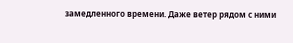замедленного времени. Даже ветер рядом с ними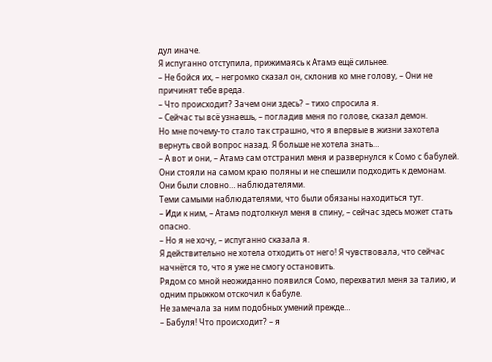дул иначе.
Я испуганно отступила, прижимаясь к Атамэ ещё сильнее.
– Не бойся их, – негромко сказал он, склонив ко мне голову, – Они не причинят тебе вреда.
– Что происходит? Зачем они здесь? – тихо спросила я.
– Сейчас ты всё узнаешь, – погладив меня по голове, сказал демон.
Но мне почему-то стало так страшно, что я впервые в жизни захотела вернуть свой вопрос назад. Я больше не хотела знать…
– А вот и они, – Атамэ сам отстранил меня и развернулся к Сомо с бабулей.
Они стояли на самом краю поляны и не спешили подходить к демонам.
Они были словно… наблюдателями.
Теми самыми наблюдателями, что были обязаны находиться тут.
– Иди к ним, – Атамэ подтолкнул меня в спину, – сейчас здесь может стать опасно.
– Но я не хочу, – испуганно сказала я.
Я действительно не хотела отходить от него! Я чувствовала, что сейчас начнётся то, что я уже не смогу остановить.
Рядом со мной неожиданно появился Сомо, перехватил меня за талию, и одним прыжком отскочил к бабуле.
Не замечала за ним подобных умений прежде…
– Бабуля! Что происходит? – я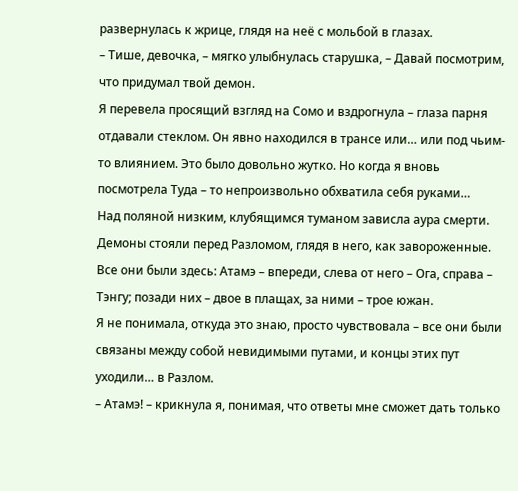развернулась к жрице, глядя на неё с мольбой в глазах.
– Тише, девочка, – мягко улыбнулась старушка, – Давай посмотрим, что придумал твой демон.
Я перевела просящий взгляд на Сомо и вздрогнула – глаза парня отдавали стеклом. Он явно находился в трансе или… или под чьим-то влиянием. Это было довольно жутко. Но когда я вновь посмотрела Туда – то непроизвольно обхватила себя руками…
Над поляной низким, клубящимся туманом зависла аура смерти.
Демоны стояли перед Разломом, глядя в него, как завороженные. Все они были здесь: Атамэ – впереди, слева от него – Ога, справа – Тэнгу; позади них – двое в плащах, за ними – трое южан.
Я не понимала, откуда это знаю, просто чувствовала – все они были связаны между собой невидимыми путами, и концы этих пут уходили… в Разлом.
– Атамэ! – крикнула я, понимая, что ответы мне сможет дать только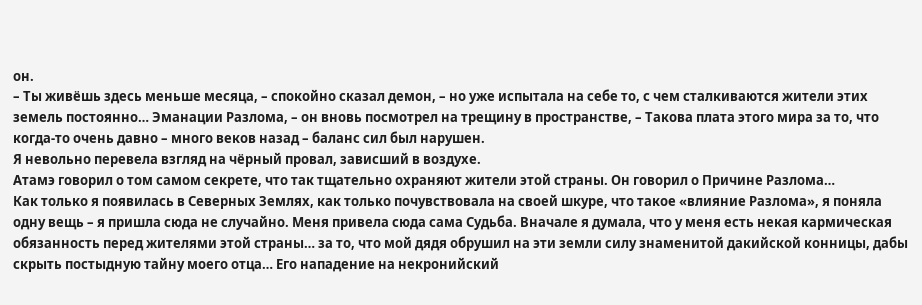он.
– Ты живёшь здесь меньше месяца, – спокойно сказал демон, – но уже испытала на себе то, с чем сталкиваются жители этих земель постоянно… Эманации Разлома, – он вновь посмотрел на трещину в пространстве, – Такова плата этого мира за то, что когда-то очень давно – много веков назад – баланс сил был нарушен.
Я невольно перевела взгляд на чёрный провал, зависший в воздухе.
Атамэ говорил о том самом секрете, что так тщательно охраняют жители этой страны. Он говорил о Причине Разлома…
Как только я появилась в Северных Землях, как только почувствовала на своей шкуре, что такое «влияние Разлома», я поняла одну вещь – я пришла сюда не случайно. Меня привела сюда сама Судьба. Вначале я думала, что у меня есть некая кармическая обязанность перед жителями этой страны… за то, что мой дядя обрушил на эти земли силу знаменитой дакийской конницы, дабы скрыть постыдную тайну моего отца… Его нападение на некронийский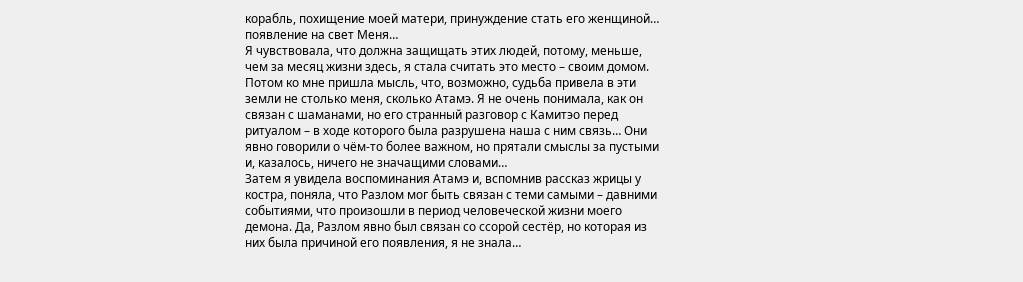корабль, похищение моей матери, принуждение стать его женщиной… появление на свет Меня…
Я чувствовала, что должна защищать этих людей, потому, меньше, чем за месяц жизни здесь, я стала считать это место – своим домом.
Потом ко мне пришла мысль, что, возможно, судьба привела в эти земли не столько меня, сколько Атамэ. Я не очень понимала, как он связан с шаманами, но его странный разговор с Камитэо перед ритуалом – в ходе которого была разрушена наша с ним связь… Они явно говорили о чём-то более важном, но прятали смыслы за пустыми и, казалось, ничего не значащими словами…
Затем я увидела воспоминания Атамэ и, вспомнив рассказ жрицы у костра, поняла, что Разлом мог быть связан с теми самыми – давними событиями, что произошли в период человеческой жизни моего демона. Да, Разлом явно был связан со ссорой сестёр, но которая из них была причиной его появления, я не знала…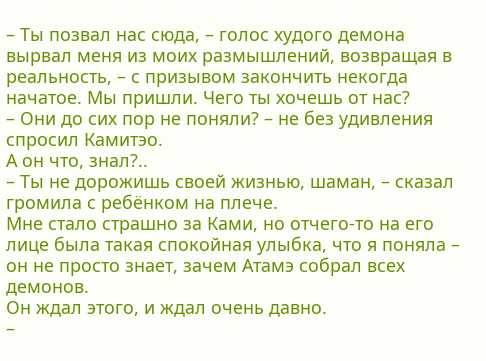– Ты позвал нас сюда, – голос худого демона вырвал меня из моих размышлений, возвращая в реальность, – с призывом закончить некогда начатое. Мы пришли. Чего ты хочешь от нас?
– Они до сих пор не поняли? – не без удивления спросил Камитэо.
А он что, знал?..
– Ты не дорожишь своей жизнью, шаман, – сказал громила с ребёнком на плече.
Мне стало страшно за Ками, но отчего-то на его лице была такая спокойная улыбка, что я поняла – он не просто знает, зачем Атамэ собрал всех демонов.
Он ждал этого, и ждал очень давно.
–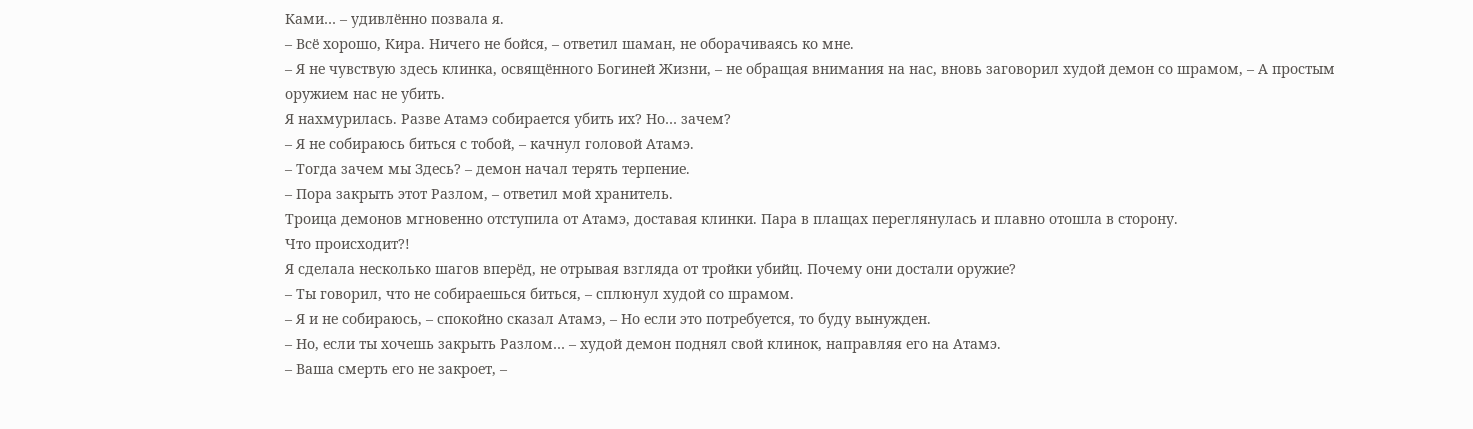Ками… – удивлённо позвала я.
– Всё хорошо, Кира. Ничего не бойся, – ответил шаман, не оборачиваясь ко мне.
– Я не чувствую здесь клинка, освящённого Богиней Жизни, – не обращая внимания на нас, вновь заговорил худой демон со шрамом, – А простым оружием нас не убить.
Я нахмурилась. Разве Атамэ собирается убить их? Но… зачем?
– Я не собираюсь биться с тобой, – качнул головой Атамэ.
– Тогда зачем мы Здесь? – демон начал терять терпение.
– Пора закрыть этот Разлом, – ответил мой хранитель.
Троица демонов мгновенно отступила от Атамэ, доставая клинки. Пара в плащах переглянулась и плавно отошла в сторону.
Что происходит?!
Я сделала несколько шагов вперёд, не отрывая взгляда от тройки убийц. Почему они достали оружие?
– Ты говорил, что не собираешься биться, – сплюнул худой со шрамом.
– Я и не собираюсь, – спокойно сказал Атамэ, – Но если это потребуется, то буду вынужден.
– Но, если ты хочешь закрыть Разлом… – худой демон поднял свой клинок, направляя его на Атамэ.
– Ваша смерть его не закроет, –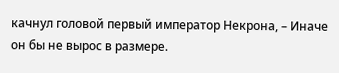качнул головой первый император Некрона, – Иначе он бы не вырос в размере.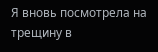Я вновь посмотрела на трещину в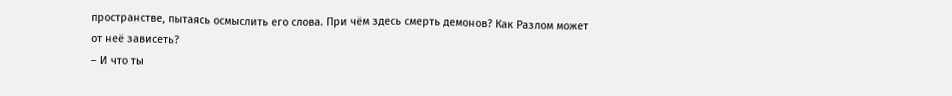пространстве, пытаясь осмыслить его слова. При чём здесь смерть демонов? Как Разлом может от неё зависеть?
– И что ты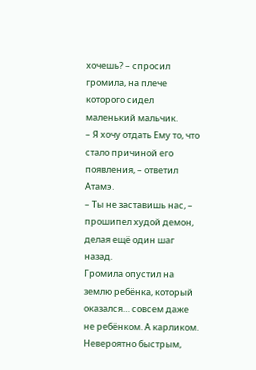хочешь? – спросил громила, на плече которого сидел маленький мальчик.
– Я хочу отдать Ему то, что стало причиной его появления, – ответил Атамэ.
– Ты не заставишь нас, – прошипел худой демон, делая ещё один шаг назад.
Громила опустил на землю ребёнка, который оказался… совсем даже не ребёнком. А карликом. Невероятно быстрым,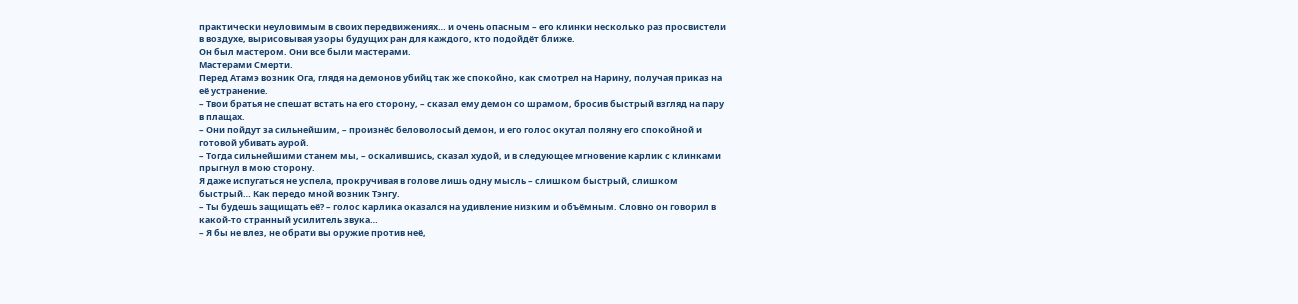практически неуловимым в своих передвижениях… и очень опасным – его клинки несколько раз просвистели в воздухе, вырисовывая узоры будущих ран для каждого, кто подойдёт ближе.
Он был мастером. Они все были мастерами.
Мастерами Смерти.
Перед Атамэ возник Ога, глядя на демонов убийц так же спокойно, как смотрел на Нарину, получая приказ на её устранение.
– Твои братья не спешат встать на его сторону, – сказал ему демон со шрамом, бросив быстрый взгляд на пару в плащах.
– Они пойдут за сильнейшим, – произнёс беловолосый демон, и его голос окутал поляну его спокойной и готовой убивать аурой.
– Тогда сильнейшими станем мы, – оскалившись, сказал худой, и в следующее мгновение карлик с клинками прыгнул в мою сторону.
Я даже испугаться не успела, прокручивая в голове лишь одну мысль – слишком быстрый, слишком быстрый… Как передо мной возник Тэнгу.
– Ты будешь защищать её? – голос карлика оказался на удивление низким и объёмным. Словно он говорил в какой-то странный усилитель звука…
– Я бы не влез, не обрати вы оружие против неё,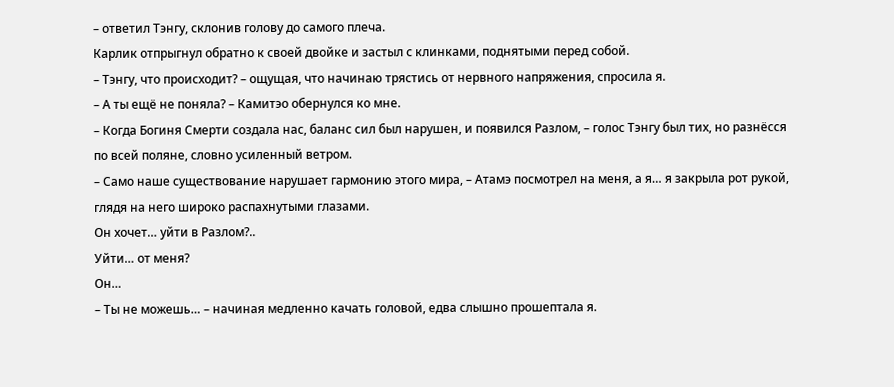– ответил Тэнгу, склонив голову до самого плеча.
Карлик отпрыгнул обратно к своей двойке и застыл с клинками, поднятыми перед собой.
– Тэнгу, что происходит? – ощущая, что начинаю трястись от нервного напряжения, спросила я.
– А ты ещё не поняла? – Камитэо обернулся ко мне.
– Когда Богиня Смерти создала нас, баланс сил был нарушен, и появился Разлом, – голос Тэнгу был тих, но разнёсся по всей поляне, словно усиленный ветром.
– Само наше существование нарушает гармонию этого мира, – Атамэ посмотрел на меня, а я… я закрыла рот рукой, глядя на него широко распахнутыми глазами.
Он хочет… уйти в Разлом?..
Уйти… от меня?
Он…
– Ты не можешь… – начиная медленно качать головой, едва слышно прошептала я.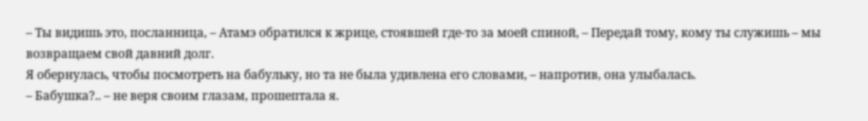– Ты видишь это, посланница, – Атамэ обратился к жрице, стоявшей где-то за моей спиной, – Передай тому, кому ты служишь – мы возвращаем свой давний долг.
Я обернулась, чтобы посмотреть на бабульку, но та не была удивлена его словами, – напротив, она улыбалась.
– Бабушка?.. – не веря своим глазам, прошептала я.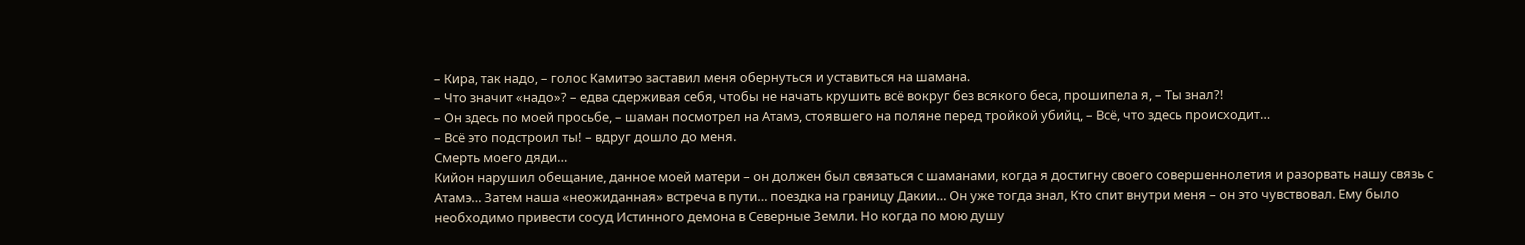– Кира, так надо, – голос Камитэо заставил меня обернуться и уставиться на шамана.
– Что значит «надо»? – едва сдерживая себя, чтобы не начать крушить всё вокруг без всякого беса, прошипела я, – Ты знал?!
– Он здесь по моей просьбе, – шаман посмотрел на Атамэ, стоявшего на поляне перед тройкой убийц, – Всё, что здесь происходит…
– Всё это подстроил ты! – вдруг дошло до меня.
Смерть моего дяди…
Кийон нарушил обещание, данное моей матери – он должен был связаться с шаманами, когда я достигну своего совершеннолетия и разорвать нашу связь с Атамэ… Затем наша «неожиданная» встреча в пути… поездка на границу Дакии… Он уже тогда знал, Кто спит внутри меня – он это чувствовал. Ему было необходимо привести сосуд Истинного демона в Северные Земли. Но когда по мою душу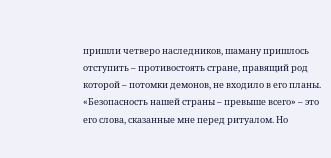пришли четверо наследников, шаману пришлось отступить – противостоять стране, правящий род которой – потомки демонов, не входило в его планы. «Безопасность нашей страны – превыше всего» – это его слова, сказанные мне перед ритуалом. Но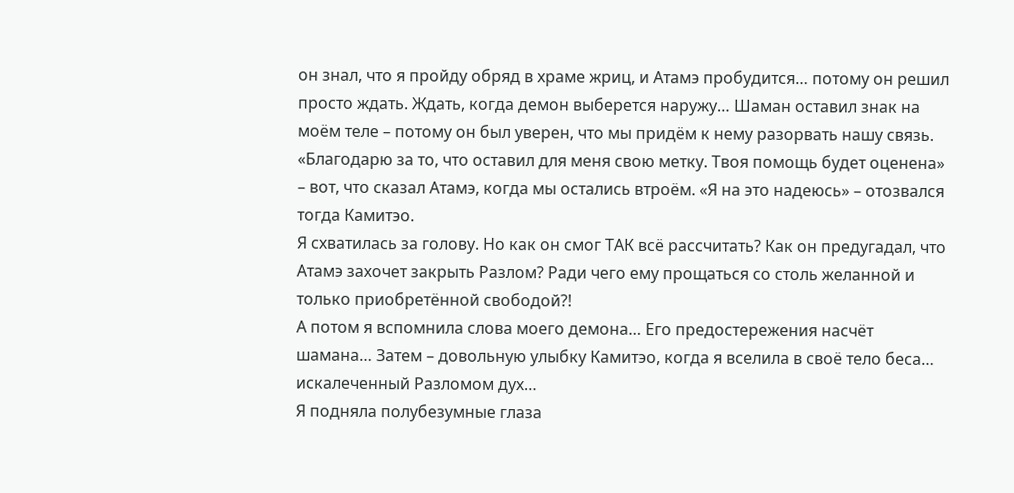он знал, что я пройду обряд в храме жриц, и Атамэ пробудится… потому он решил просто ждать. Ждать, когда демон выберется наружу… Шаман оставил знак на моём теле – потому он был уверен, что мы придём к нему разорвать нашу связь. «Благодарю за то, что оставил для меня свою метку. Твоя помощь будет оценена» – вот, что сказал Атамэ, когда мы остались втроём. «Я на это надеюсь» – отозвался тогда Камитэо.
Я схватилась за голову. Но как он смог ТАК всё рассчитать? Как он предугадал, что Атамэ захочет закрыть Разлом? Ради чего ему прощаться со столь желанной и только приобретённой свободой?!
А потом я вспомнила слова моего демона… Его предостережения насчёт шамана… Затем – довольную улыбку Камитэо, когда я вселила в своё тело беса… искалеченный Разломом дух…
Я подняла полубезумные глаза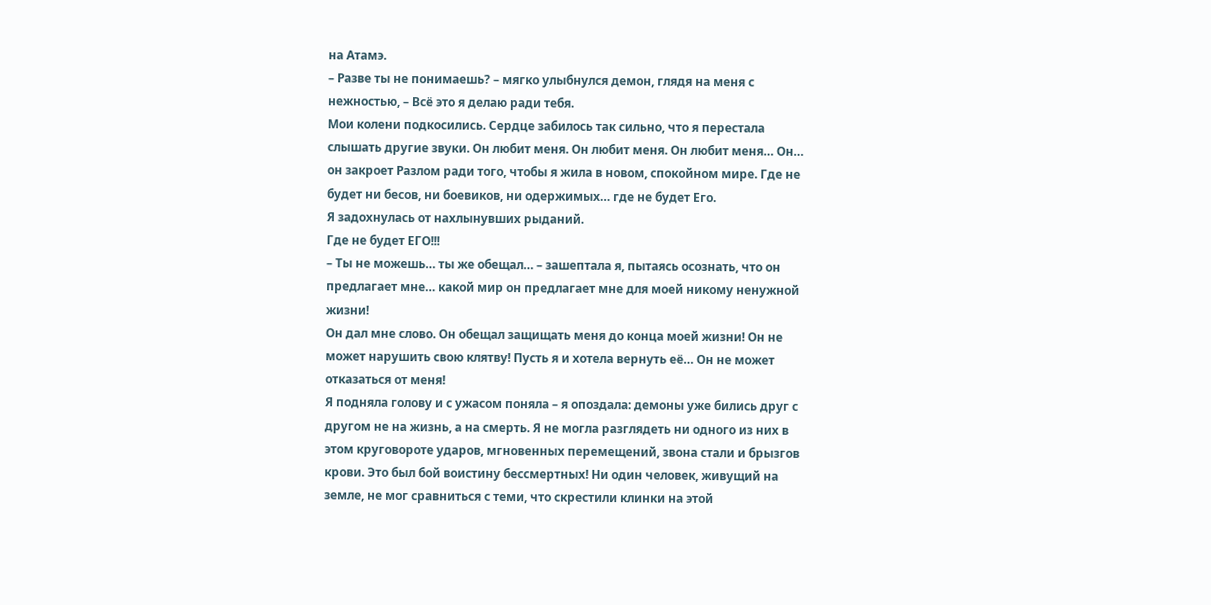на Атамэ.
– Разве ты не понимаешь? – мягко улыбнулся демон, глядя на меня с нежностью, – Всё это я делаю ради тебя.
Мои колени подкосились. Сердце забилось так сильно, что я перестала слышать другие звуки. Он любит меня. Он любит меня. Он любит меня… Он… он закроет Разлом ради того, чтобы я жила в новом, спокойном мире. Где не будет ни бесов, ни боевиков, ни одержимых… где не будет Его.
Я задохнулась от нахлынувших рыданий.
Где не будет ЕГО!!!
– Ты не можешь… ты же обещал… – зашептала я, пытаясь осознать, что он предлагает мне… какой мир он предлагает мне для моей никому ненужной жизни!
Он дал мне слово. Он обещал защищать меня до конца моей жизни! Он не может нарушить свою клятву! Пусть я и хотела вернуть её… Он не может отказаться от меня!
Я подняла голову и с ужасом поняла – я опоздала: демоны уже бились друг с другом не на жизнь, а на смерть. Я не могла разглядеть ни одного из них в этом круговороте ударов, мгновенных перемещений, звона стали и брызгов крови. Это был бой воистину бессмертных! Ни один человек, живущий на земле, не мог сравниться с теми, что скрестили клинки на этой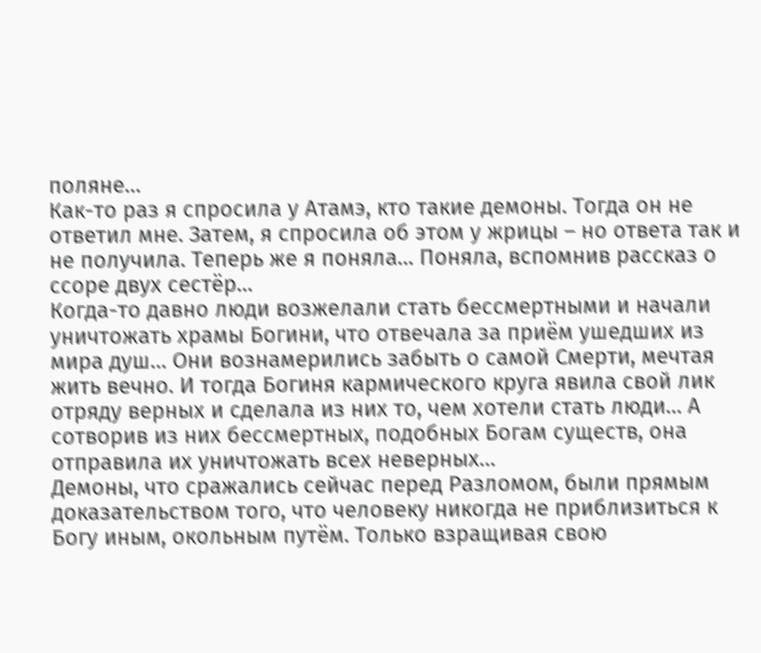поляне…
Как-то раз я спросила у Атамэ, кто такие демоны. Тогда он не ответил мне. Затем, я спросила об этом у жрицы – но ответа так и не получила. Теперь же я поняла… Поняла, вспомнив рассказ о ссоре двух сестёр…
Когда-то давно люди возжелали стать бессмертными и начали уничтожать храмы Богини, что отвечала за приём ушедших из мира душ… Они вознамерились забыть о самой Смерти, мечтая жить вечно. И тогда Богиня кармического круга явила свой лик отряду верных и сделала из них то, чем хотели стать люди… А сотворив из них бессмертных, подобных Богам существ, она отправила их уничтожать всех неверных…
Демоны, что сражались сейчас перед Разломом, были прямым доказательством того, что человеку никогда не приблизиться к Богу иным, окольным путём. Только взращивая свою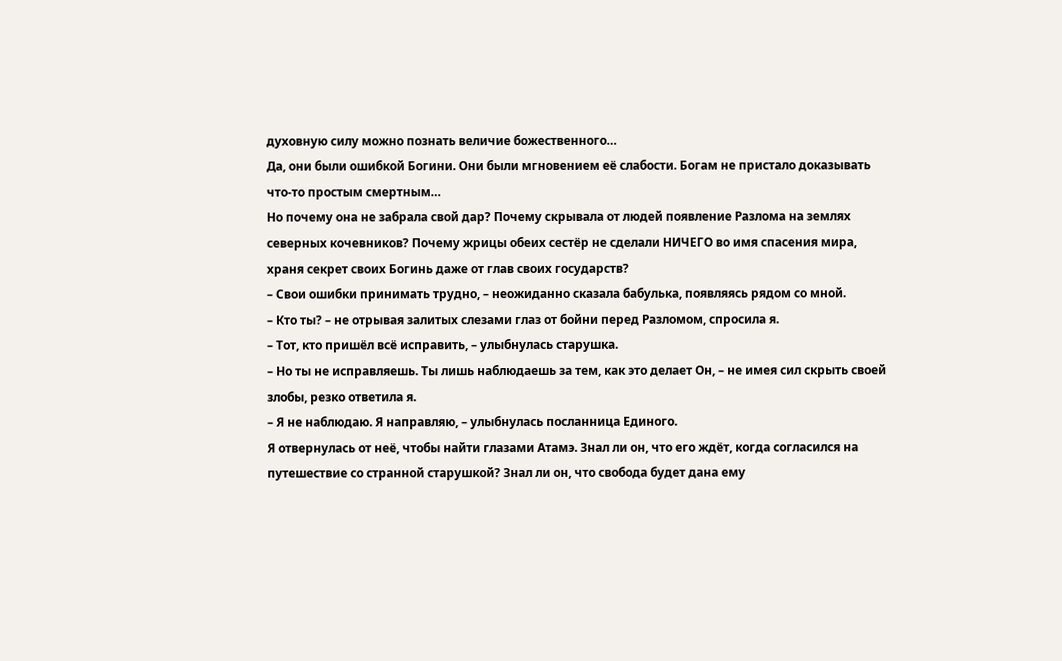духовную силу можно познать величие божественного…
Да, они были ошибкой Богини. Они были мгновением её слабости. Богам не пристало доказывать что-то простым смертным…
Но почему она не забрала свой дар? Почему скрывала от людей появление Разлома на землях северных кочевников? Почему жрицы обеих сестёр не сделали НИЧЕГО во имя спасения мира, храня секрет своих Богинь даже от глав своих государств?
– Свои ошибки принимать трудно, – неожиданно сказала бабулька, появляясь рядом со мной.
– Кто ты? – не отрывая залитых слезами глаз от бойни перед Разломом, спросила я.
– Тот, кто пришёл всё исправить, – улыбнулась старушка.
– Но ты не исправляешь. Ты лишь наблюдаешь за тем, как это делает Он, – не имея сил скрыть своей злобы, резко ответила я.
– Я не наблюдаю. Я направляю, – улыбнулась посланница Единого.
Я отвернулась от неё, чтобы найти глазами Атамэ. Знал ли он, что его ждёт, когда согласился на путешествие со странной старушкой? Знал ли он, что свобода будет дана ему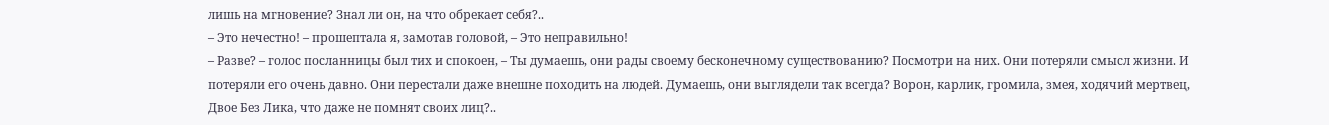лишь на мгновение? Знал ли он, на что обрекает себя?..
– Это нечестно! – прошептала я, замотав головой, – Это неправильно!
– Разве? – голос посланницы был тих и спокоен, – Ты думаешь, они рады своему бесконечному существованию? Посмотри на них. Они потеряли смысл жизни. И потеряли его очень давно. Они перестали даже внешне походить на людей. Думаешь, они выглядели так всегда? Ворон, карлик, громила, змея, ходячий мертвец, Двое Без Лика, что даже не помнят своих лиц?..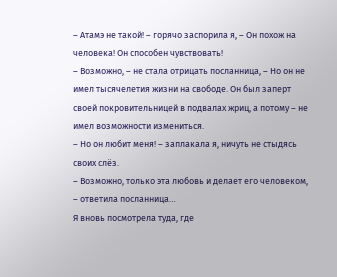– Атамэ не такой! – горячо заспорила я, – Он похож на человека! Он способен чувствовать!
– Возможно, – не стала отрицать посланница, – Но он не имел тысячелетия жизни на свободе. Он был заперт своей покровительницей в подвалах жриц, а потому – не имел возможности измениться.
– Но он любит меня! – заплакала я, ничуть не стыдясь своих слёз.
– Возможно, только эта любовь и делает его человеком, – ответила посланница…
Я вновь посмотрела туда, где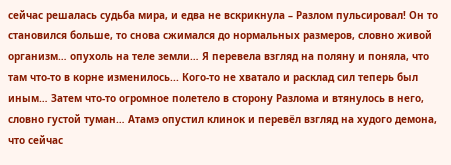сейчас решалась судьба мира, и едва не вскрикнула – Разлом пульсировал! Он то становился больше, то снова сжимался до нормальных размеров, словно живой организм… опухоль на теле земли… Я перевела взгляд на поляну и поняла, что там что-то в корне изменилось... Кого-то не хватало и расклад сил теперь был иным… Затем что-то огромное полетело в сторону Разлома и втянулось в него, словно густой туман… Атамэ опустил клинок и перевёл взгляд на худого демона, что сейчас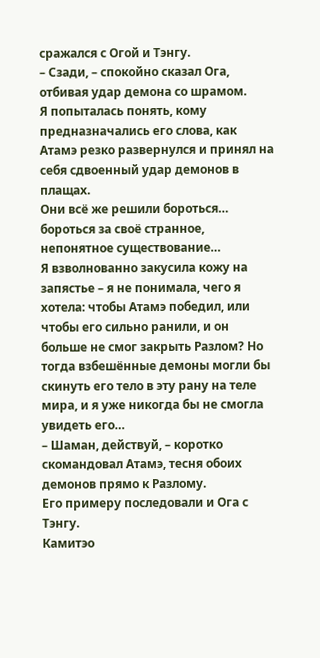сражался с Огой и Тэнгу.
– Сзади, – спокойно сказал Ога, отбивая удар демона со шрамом.
Я попыталась понять, кому предназначались его слова, как Атамэ резко развернулся и принял на себя сдвоенный удар демонов в плащах.
Они всё же решили бороться… бороться за своё странное, непонятное существование…
Я взволнованно закусила кожу на запястье – я не понимала, чего я хотела: чтобы Атамэ победил, или чтобы его сильно ранили, и он больше не смог закрыть Разлом? Но тогда взбешённые демоны могли бы скинуть его тело в эту рану на теле мира, и я уже никогда бы не смогла увидеть его…
– Шаман, действуй, – коротко скомандовал Атамэ, тесня обоих демонов прямо к Разлому.
Его примеру последовали и Ога с Тэнгу.
Камитэо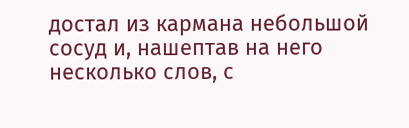достал из кармана небольшой сосуд и, нашептав на него несколько слов, с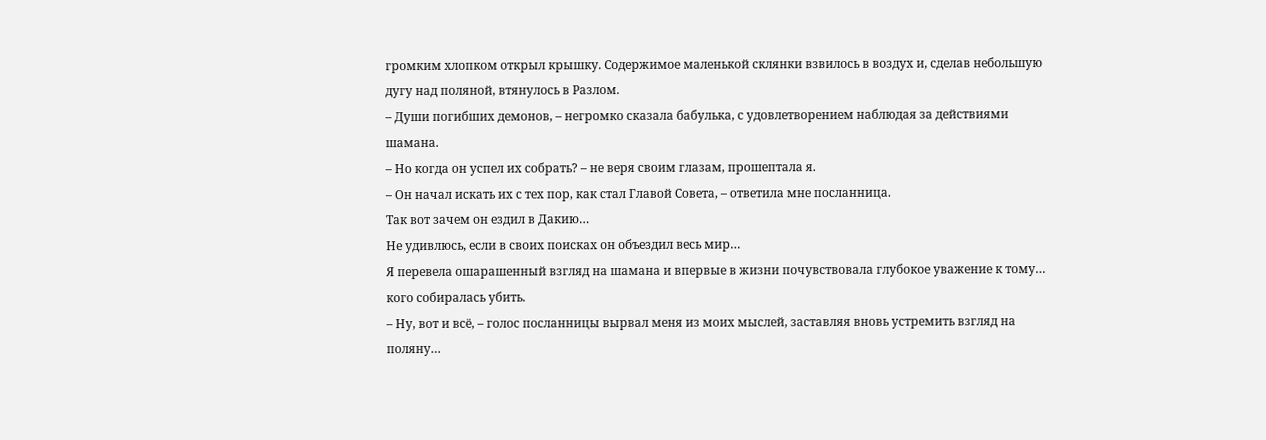громким хлопком открыл крышку. Содержимое маленькой склянки взвилось в воздух и, сделав небольшую дугу над поляной, втянулось в Разлом.
– Души погибших демонов, – негромко сказала бабулька, с удовлетворением наблюдая за действиями шамана.
– Но когда он успел их собрать? – не веря своим глазам, прошептала я.
– Он начал искать их с тех пор, как стал Главой Совета, – ответила мне посланница.
Так вот зачем он ездил в Дакию…
Не удивлюсь, если в своих поисках он объездил весь мир…
Я перевела ошарашенный взгляд на шамана и впервые в жизни почувствовала глубокое уважение к тому… кого собиралась убить.
– Ну, вот и всё, – голос посланницы вырвал меня из моих мыслей, заставляя вновь устремить взгляд на поляну…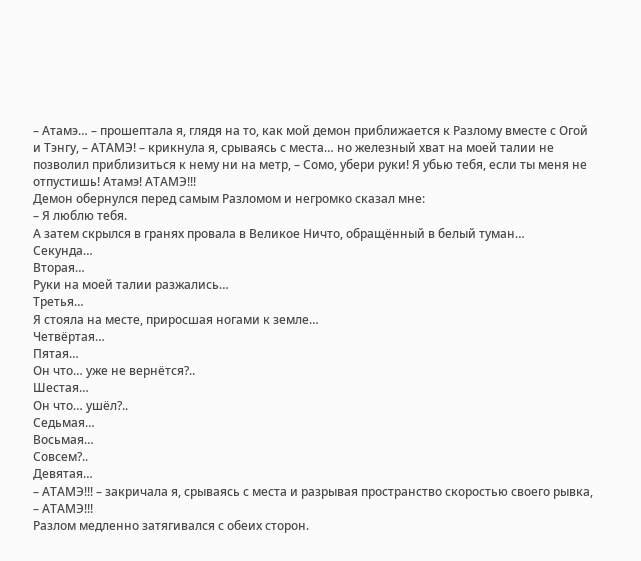– Атамэ… – прошептала я, глядя на то, как мой демон приближается к Разлому вместе с Огой и Тэнгу, – АТАМЭ! – крикнула я, срываясь с места… но железный хват на моей талии не позволил приблизиться к нему ни на метр, – Сомо, убери руки! Я убью тебя, если ты меня не отпустишь! Атамэ! АТАМЭ!!!
Демон обернулся перед самым Разломом и негромко сказал мне:
– Я люблю тебя.
А затем скрылся в гранях провала в Великое Ничто, обращённый в белый туман…
Секунда…
Вторая…
Руки на моей талии разжались…
Третья…
Я стояла на месте, приросшая ногами к земле…
Четвёртая…
Пятая…
Он что… уже не вернётся?..
Шестая…
Он что… ушёл?..
Седьмая…
Восьмая…
Совсем?..
Девятая…
– АТАМЭ!!! – закричала я, срываясь с места и разрывая пространство скоростью своего рывка, – АТАМЭ!!!
Разлом медленно затягивался с обеих сторон.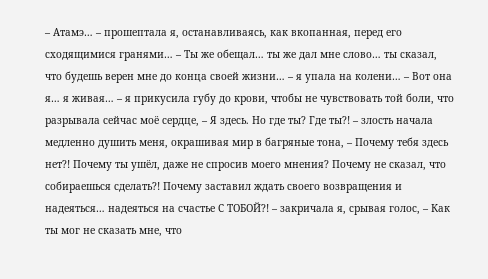– Атамэ… – прошептала я, останавливаясь, как вкопанная, перед его сходящимися гранями… – Ты же обещал… ты же дал мне слово… ты сказал, что будешь верен мне до конца своей жизни… – я упала на колени… – Вот она я… я живая… – я прикусила губу до крови, чтобы не чувствовать той боли, что разрывала сейчас моё сердце, – Я здесь. Но где ты? Где ты?! – злость начала медленно душить меня, окрашивая мир в багряные тона, – Почему тебя здесь нет?! Почему ты ушёл, даже не спросив моего мнения? Почему не сказал, что собираешься сделать?! Почему заставил ждать своего возвращения и надеяться… надеяться на счастье С ТОБОЙ?! – закричала я, срывая голос, – Как ты мог не сказать мне, что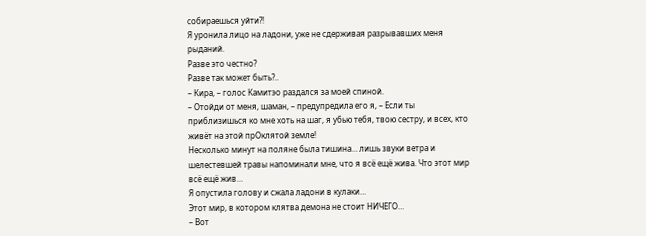собираешься уйти?!
Я уронила лицо на ладони, уже не сдерживая разрывавших меня рыданий.
Разве это честно?
Разве так может быть?..
– Кира, – голос Камитэо раздался за моей спиной.
– Отойди от меня, шаман, – предупредила его я, – Если ты приблизишься ко мне хоть на шаг, я убью тебя, твою сестру, и всех, кто живёт на этой прОклятой земле!
Несколько минут на поляне была тишина… лишь звуки ветра и шелестевшей травы напоминали мне, что я всё ещё жива. Что этот мир всё ещё жив…
Я опустила голову и сжала ладони в кулаки…
Этот мир, в котором клятва демона не стоит НИЧЕГО…
– Вот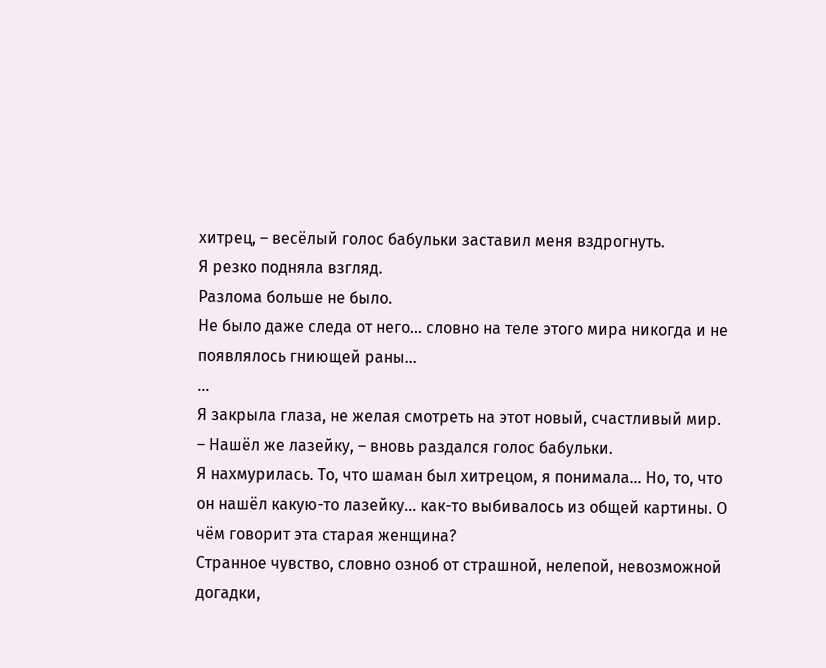хитрец, – весёлый голос бабульки заставил меня вздрогнуть.
Я резко подняла взгляд.
Разлома больше не было.
Не было даже следа от него… словно на теле этого мира никогда и не появлялось гниющей раны…
…
Я закрыла глаза, не желая смотреть на этот новый, счастливый мир.
– Нашёл же лазейку, – вновь раздался голос бабульки.
Я нахмурилась. То, что шаман был хитрецом, я понимала… Но, то, что он нашёл какую-то лазейку… как-то выбивалось из общей картины. О чём говорит эта старая женщина?
Странное чувство, словно озноб от страшной, нелепой, невозможной догадки,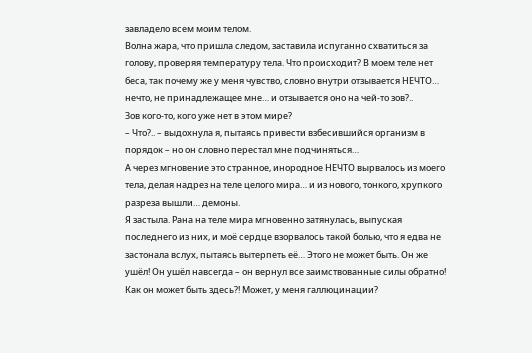завладело всем моим телом.
Волна жара, что пришла следом, заставила испуганно схватиться за голову, проверяя температуру тела. Что происходит? В моем теле нет беса, так почему же у меня чувство, словно внутри отзывается НЕЧТО… нечто, не принадлежащее мне… и отзывается оно на чей-то зов?..
Зов кого-то, кого уже нет в этом мире?
– Что?.. – выдохнула я, пытаясь привести взбесившийся организм в порядок – но он словно перестал мне подчиняться…
А через мгновение это странное, инородное НЕЧТО вырвалось из моего тела, делая надрез на теле целого мира… и из нового, тонкого, хрупкого разреза вышли… демоны.
Я застыла. Рана на теле мира мгновенно затянулась, выпуская последнего из них, и моё сердце взорвалось такой болью, что я едва не застонала вслух, пытаясь вытерпеть её… Этого не может быть. Он же ушёл! Он ушёл навсегда – он вернул все заимствованные силы обратно! Как он может быть здесь?! Может, у меня галлюцинации?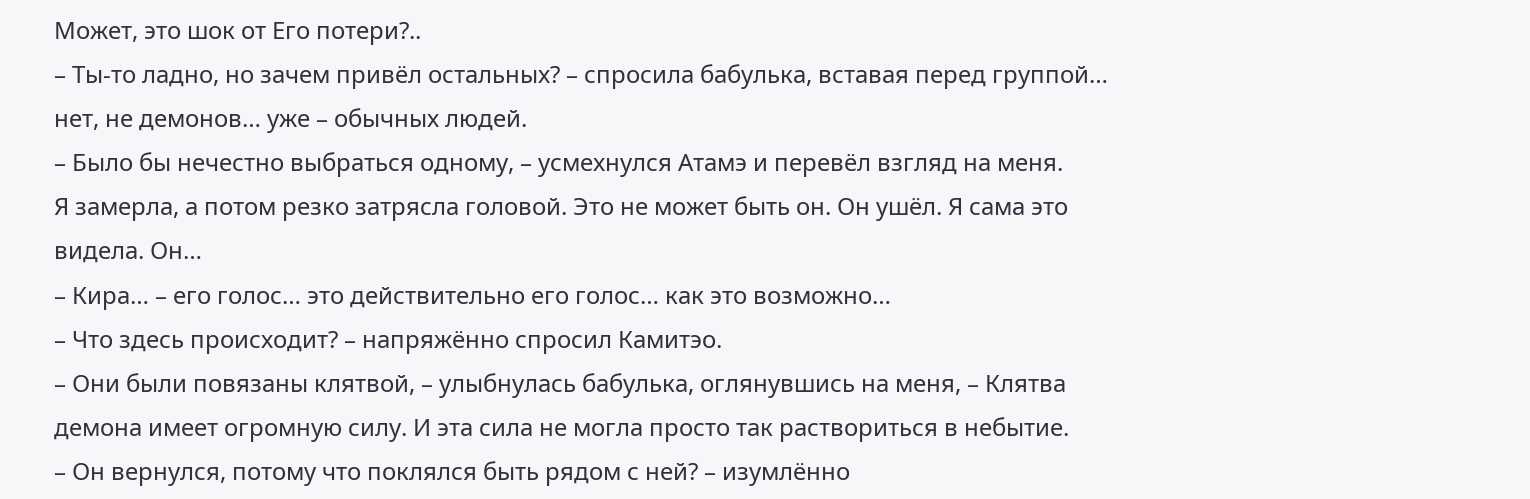Может, это шок от Его потери?..
– Ты-то ладно, но зачем привёл остальных? – спросила бабулька, вставая перед группой… нет, не демонов… уже – обычных людей.
– Было бы нечестно выбраться одному, – усмехнулся Атамэ и перевёл взгляд на меня.
Я замерла, а потом резко затрясла головой. Это не может быть он. Он ушёл. Я сама это видела. Он…
– Кира… – его голос… это действительно его голос… как это возможно…
– Что здесь происходит? – напряжённо спросил Камитэо.
– Они были повязаны клятвой, – улыбнулась бабулька, оглянувшись на меня, – Клятва демона имеет огромную силу. И эта сила не могла просто так раствориться в небытие.
– Он вернулся, потому что поклялся быть рядом с ней? – изумлённо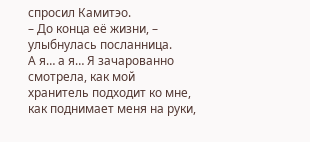спросил Камитэо.
– До конца её жизни, – улыбнулась посланница.
А я… а я… Я зачарованно смотрела, как мой хранитель подходит ко мне, как поднимает меня на руки,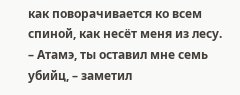как поворачивается ко всем спиной, как несёт меня из лесу.
– Атамэ, ты оставил мне семь убийц, – заметил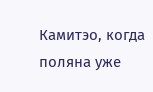Камитэо, когда поляна уже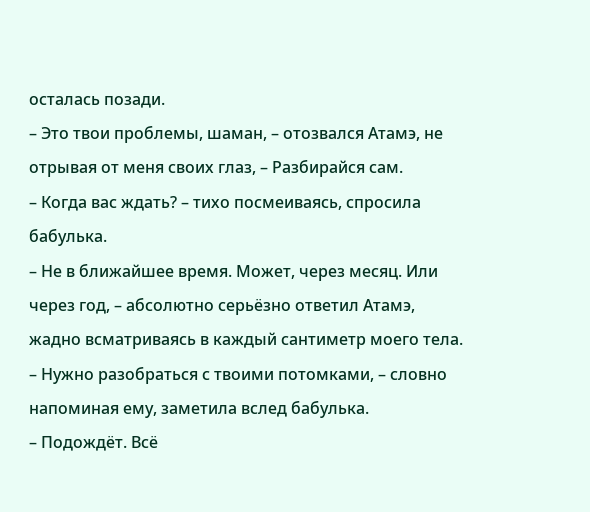осталась позади.
– Это твои проблемы, шаман, – отозвался Атамэ, не отрывая от меня своих глаз, – Разбирайся сам.
– Когда вас ждать? – тихо посмеиваясь, спросила бабулька.
– Не в ближайшее время. Может, через месяц. Или через год, – абсолютно серьёзно ответил Атамэ, жадно всматриваясь в каждый сантиметр моего тела.
– Нужно разобраться с твоими потомками, – словно напоминая ему, заметила вслед бабулька.
– Подождёт. Всё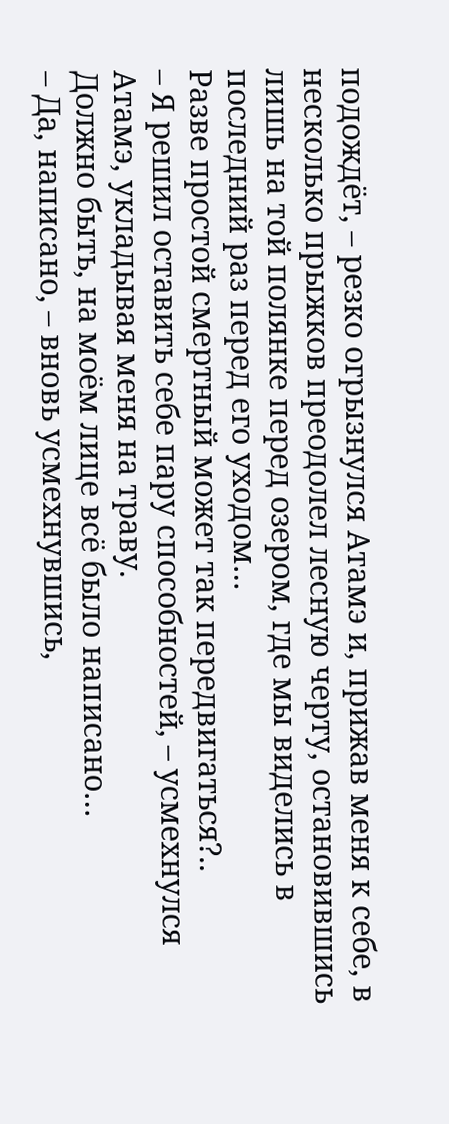подождёт, – резко огрызнулся Атамэ и, прижав меня к себе, в несколько прыжков преодолел лесную черту, остановившись лишь на той полянке перед озером, где мы виделись в последний раз перед его уходом…
Разве простой смертный может так передвигаться?..
– Я решил оставить себе пару способностей, – усмехнулся Атамэ, укладывая меня на траву.
Должно быть, на моём лице всё было написано…
– Да, написано, – вновь усмехнувшись,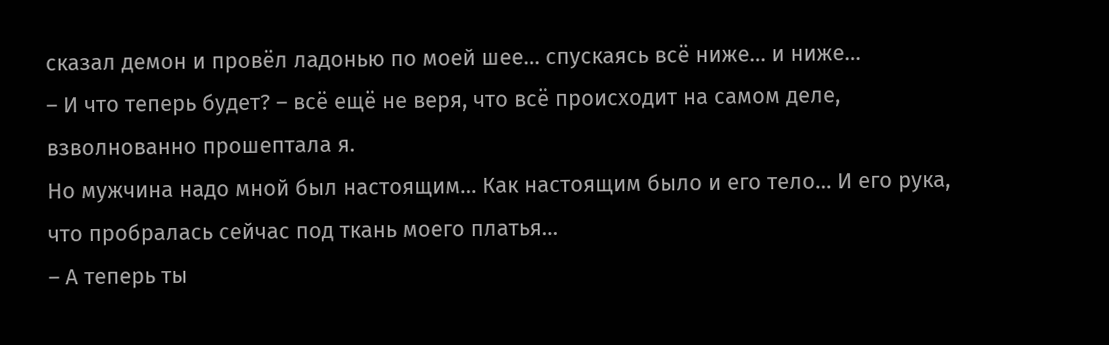сказал демон и провёл ладонью по моей шее… спускаясь всё ниже… и ниже…
– И что теперь будет? – всё ещё не веря, что всё происходит на самом деле, взволнованно прошептала я.
Но мужчина надо мной был настоящим… Как настоящим было и его тело… И его рука, что пробралась сейчас под ткань моего платья…
– А теперь ты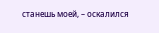станешь моей, – оскалился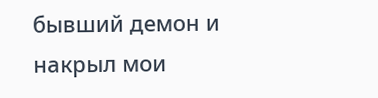бывший демон и накрыл мои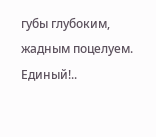губы глубоким, жадным поцелуем.
Единый!..